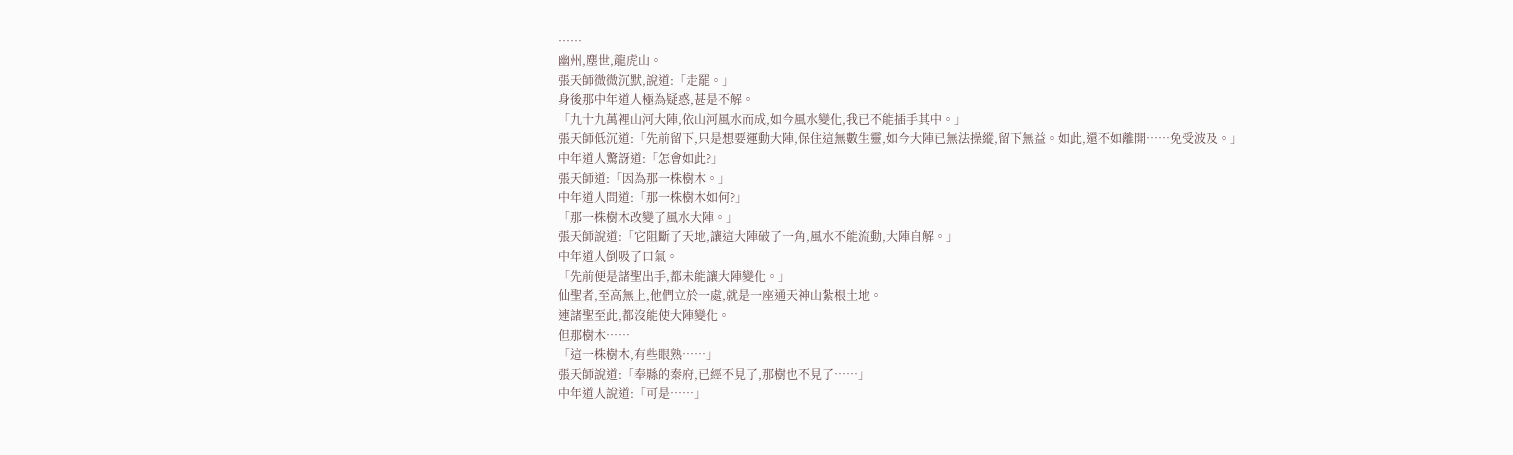……
幽州,塵世,龍虎山。
張天師微微沉默,說道:「走罷。」
身後那中年道人極為疑惑,甚是不解。
「九十九萬裡山河大陣,依山河風水而成,如今風水變化,我已不能插手其中。」
張天師低沉道:「先前留下,只是想要運動大陣,保住這無數生靈,如今大陣已無法操縱,留下無益。如此,還不如離開……免受波及。」
中年道人驚訝道:「怎會如此?」
張天師道:「因為那一株樹木。」
中年道人問道:「那一株樹木如何?」
「那一株樹木改變了風水大陣。」
張天師說道:「它阻斷了天地,讓這大陣破了一角,風水不能流動,大陣自解。」
中年道人倒吸了口氣。
「先前便是諸聖出手,都未能讓大陣變化。」
仙聖者,至高無上,他們立於一處,就是一座通天神山紮根土地。
連諸聖至此,都沒能使大陣變化。
但那樹木……
「這一株樹木,有些眼熟……」
張天師說道:「奉縣的秦府,已經不見了,那樹也不見了……」
中年道人說道:「可是……」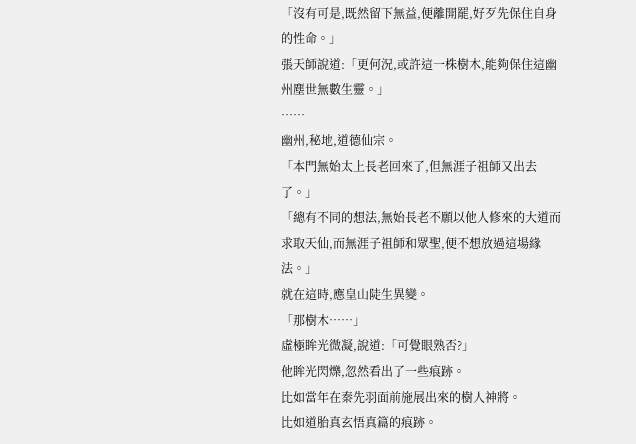「沒有可是,既然留下無益,便離開罷,好歹先保住自身的性命。」
張天師說道:「更何況,或許這一株樹木,能夠保住這幽州塵世無數生靈。」
……
幽州,秘地,道德仙宗。
「本門無始太上長老回來了,但無涯子祖師又出去了。」
「總有不同的想法,無始長老不願以他人修來的大道而求取天仙,而無涯子祖師和眾聖,便不想放過這場緣法。」
就在這時,應皇山陡生異變。
「那樹木……」
虛極眸光微凝,說道:「可覺眼熟否?」
他眸光閃爍,忽然看出了一些痕跡。
比如當年在秦先羽面前施展出來的樹人神將。
比如道胎真玄悟真篇的痕跡。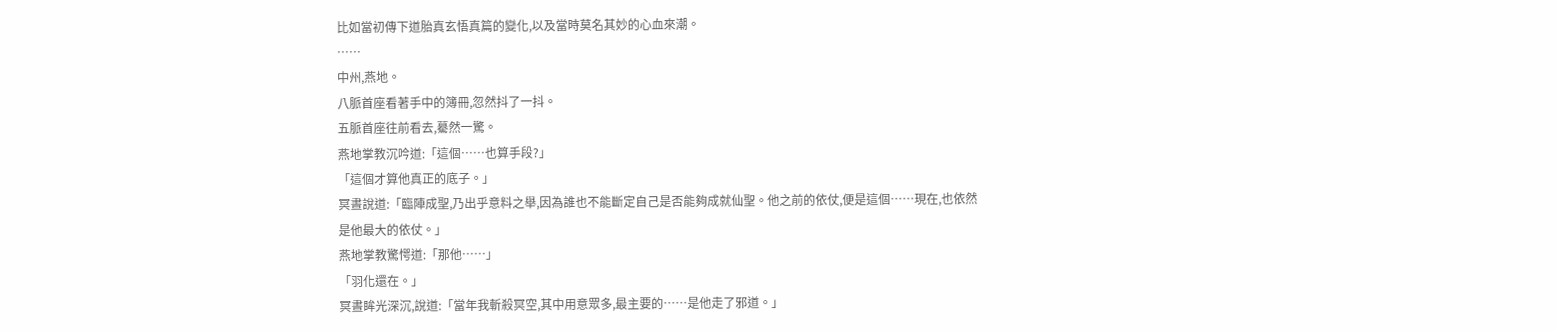比如當初傳下道胎真玄悟真篇的變化,以及當時莫名其妙的心血來潮。
……
中州,燕地。
八脈首座看著手中的簿冊,忽然抖了一抖。
五脈首座往前看去,驀然一驚。
燕地掌教沉吟道:「這個……也算手段?」
「這個才算他真正的底子。」
冥晝說道:「臨陣成聖,乃出乎意料之舉,因為誰也不能斷定自己是否能夠成就仙聖。他之前的依仗,便是這個……現在,也依然是他最大的依仗。」
燕地掌教驚愕道:「那他……」
「羽化還在。」
冥晝眸光深沉,說道:「當年我斬殺冥空,其中用意眾多,最主要的……是他走了邪道。」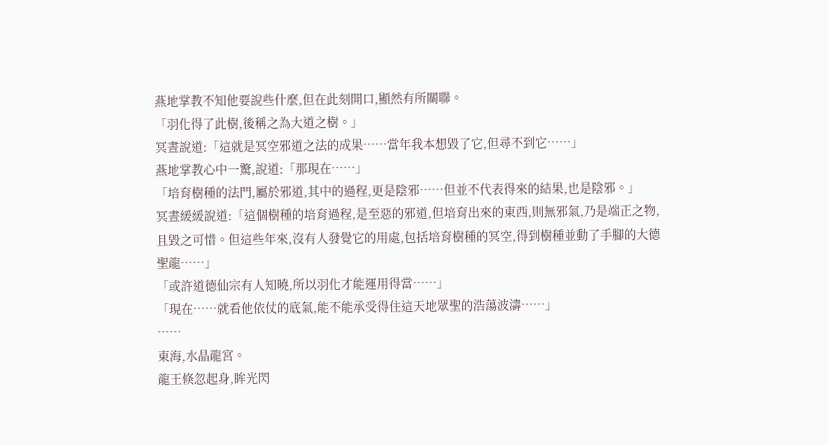燕地掌教不知他要說些什麼,但在此刻開口,顯然有所關聯。
「羽化得了此樹,後稱之為大道之樹。」
冥晝說道:「這就是冥空邪道之法的成果……當年我本想毀了它,但尋不到它……」
燕地掌教心中一驚,說道:「那現在……」
「培育樹種的法門,屬於邪道,其中的過程,更是陰邪……但並不代表得來的結果,也是陰邪。」
冥晝緩緩說道:「這個樹種的培育過程,是至惡的邪道,但培育出來的東西,則無邪氣,乃是端正之物,且毀之可惜。但這些年來,沒有人發覺它的用處,包括培育樹種的冥空,得到樹種並動了手腳的大德聖龍……」
「或許道德仙宗有人知曉,所以羽化才能運用得當……」
「現在……就看他依仗的底氣,能不能承受得住這天地眾聖的浩蕩波濤……」
……
東海,水晶龍宮。
龍王倏忽起身,眸光閃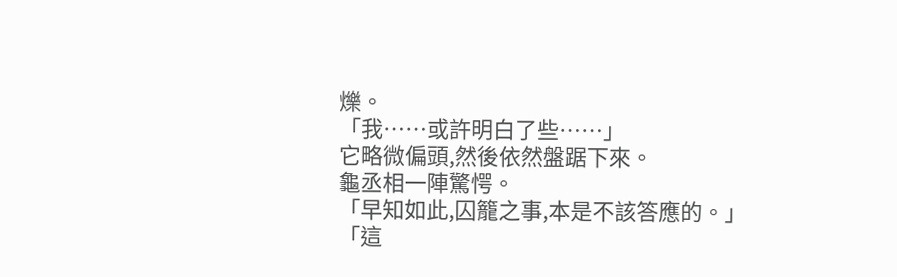爍。
「我……或許明白了些……」
它略微偏頭,然後依然盤踞下來。
龜丞相一陣驚愕。
「早知如此,囚籠之事,本是不該答應的。」
「這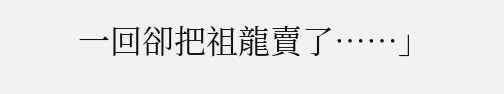一回卻把祖龍賣了……」